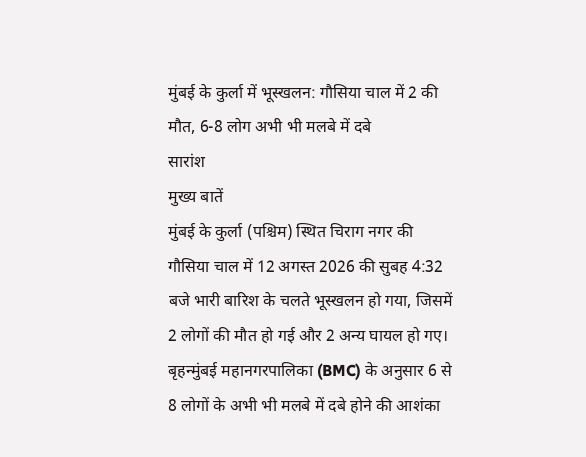मुंबई के कुर्ला में भूस्खलन: गौसिया चाल में 2 की मौत, 6-8 लोग अभी भी मलबे में दबे
सारांश
मुख्य बातें
मुंबई के कुर्ला (पश्चिम) स्थित चिराग नगर की गौसिया चाल में 12 अगस्त 2026 की सुबह 4:32 बजे भारी बारिश के चलते भूस्खलन हो गया, जिसमें 2 लोगों की मौत हो गई और 2 अन्य घायल हो गए। बृहन्मुंबई महानगरपालिका (BMC) के अनुसार 6 से 8 लोगों के अभी भी मलबे में दबे होने की आशंका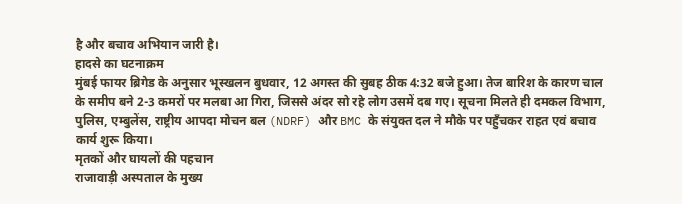है और बचाव अभियान जारी है।
हादसे का घटनाक्रम
मुंबई फायर ब्रिगेड के अनुसार भूस्खलन बुधवार, 12 अगस्त की सुबह ठीक 4:32 बजे हुआ। तेज बारिश के कारण चाल के समीप बने 2-3 कमरों पर मलबा आ गिरा, जिससे अंदर सो रहे लोग उसमें दब गए। सूचना मिलते ही दमकल विभाग, पुलिस, एम्बुलेंस, राष्ट्रीय आपदा मोचन बल (NDRF) और BMC के संयुक्त दल ने मौके पर पहुँचकर राहत एवं बचाव कार्य शुरू किया।
मृतकों और घायलों की पहचान
राजावाड़ी अस्पताल के मुख्य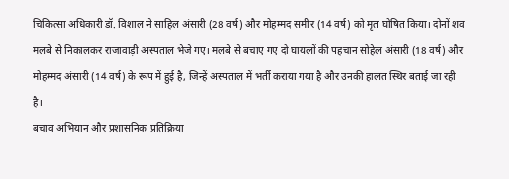चिकित्सा अधिकारी डॉ. विशाल ने साहिल अंसारी (28 वर्ष) और मोहम्मद समीर (14 वर्ष) को मृत घोषित किया। दोनों शव मलबे से निकालकर राजावाड़ी अस्पताल भेजे गए। मलबे से बचाए गए दो घायलों की पहचान सोहेल अंसारी (18 वर्ष) और मोहम्मद अंसारी (14 वर्ष) के रूप में हुई है, जिन्हें अस्पताल में भर्ती कराया गया है और उनकी हालत स्थिर बताई जा रही है।
बचाव अभियान और प्रशासनिक प्रतिक्रिया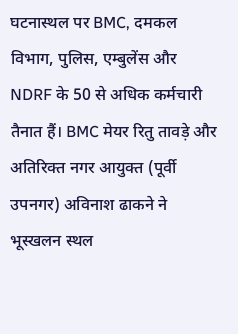घटनास्थल पर BMC, दमकल विभाग, पुलिस, एम्बुलेंस और NDRF के 50 से अधिक कर्मचारी तैनात हैं। BMC मेयर रितु तावड़े और अतिरिक्त नगर आयुक्त (पूर्वी उपनगर) अविनाश ढाकने ने भूस्खलन स्थल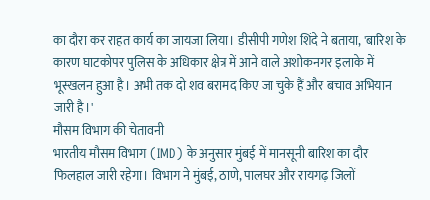का दौरा कर राहत कार्य का जायजा लिया। डीसीपी गणेश शिंदे ने बताया, 'बारिश के कारण घाटकोपर पुलिस के अधिकार क्षेत्र में आने वाले अशोकनगर इलाके में भूस्खलन हुआ है। अभी तक दो शव बरामद किए जा चुके हैं और बचाव अभियान जारी है।'
मौसम विभाग की चेतावनी
भारतीय मौसम विभाग (IMD) के अनुसार मुंबई में मानसूनी बारिश का दौर फिलहाल जारी रहेगा। विभाग ने मुंबई, ठाणे, पालघर और रायगढ़ जिलों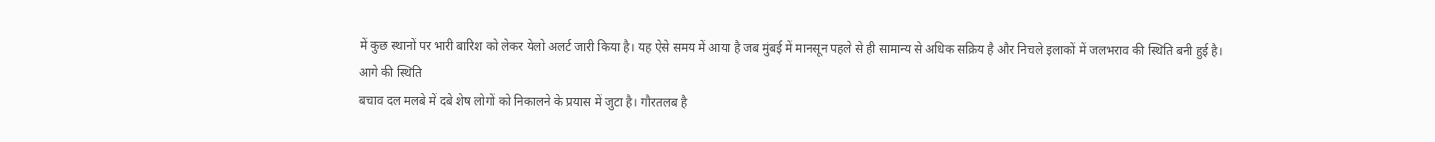में कुछ स्थानों पर भारी बारिश को लेकर येलो अलर्ट जारी किया है। यह ऐसे समय में आया है जब मुंबई में मानसून पहले से ही सामान्य से अधिक सक्रिय है और निचले इलाकों में जलभराव की स्थिति बनी हुई है।
आगे की स्थिति
बचाव दल मलबे में दबे शेष लोगों को निकालने के प्रयास में जुटा है। गौरतलब है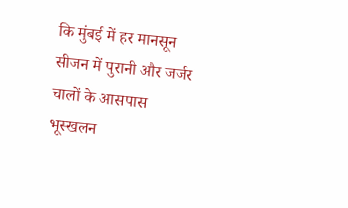कि मुंबई में हर मानसून सीजन में पुरानी और जर्जर चालों के आसपास भूस्खलन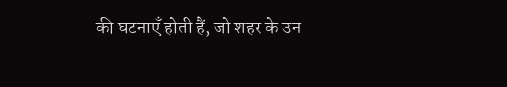की घटनाएँ होती हैं, जो शहर के उन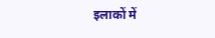इलाकों में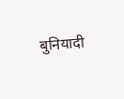बुनियादी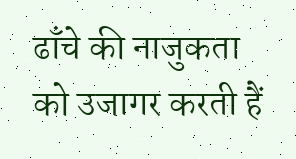ढाँचे की नाजुकता को उजागर करती हैं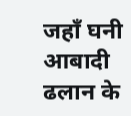जहाँ घनी आबादी ढलान के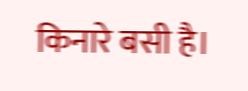किनारे बसी है।